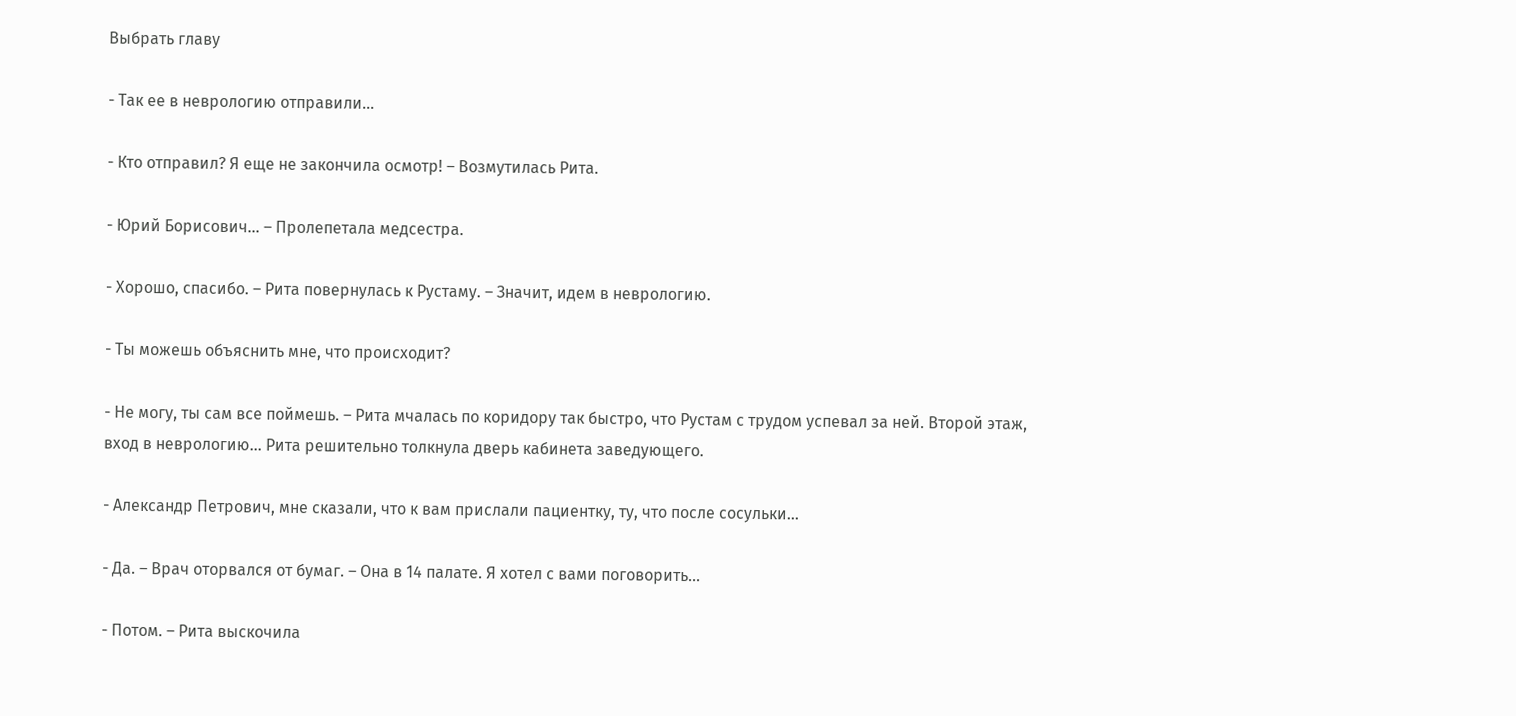Выбрать главу

- Так ее в неврологию отправили...

- Кто отправил? Я еще не закончила осмотр! – Возмутилась Рита.

- Юрий Борисович... – Пролепетала медсестра.

- Хорошо, спасибо. – Рита повернулась к Рустаму. – Значит, идем в неврологию.

- Ты можешь объяснить мне, что происходит?

- Не могу, ты сам все поймешь. – Рита мчалась по коридору так быстро, что Рустам с трудом успевал за ней. Второй этаж, вход в неврологию... Рита решительно толкнула дверь кабинета заведующего.

- Александр Петрович, мне сказали, что к вам прислали пациентку, ту, что после сосульки...

- Да. – Врач оторвался от бумаг. – Она в 14 палате. Я хотел с вами поговорить...

- Потом. – Рита выскочила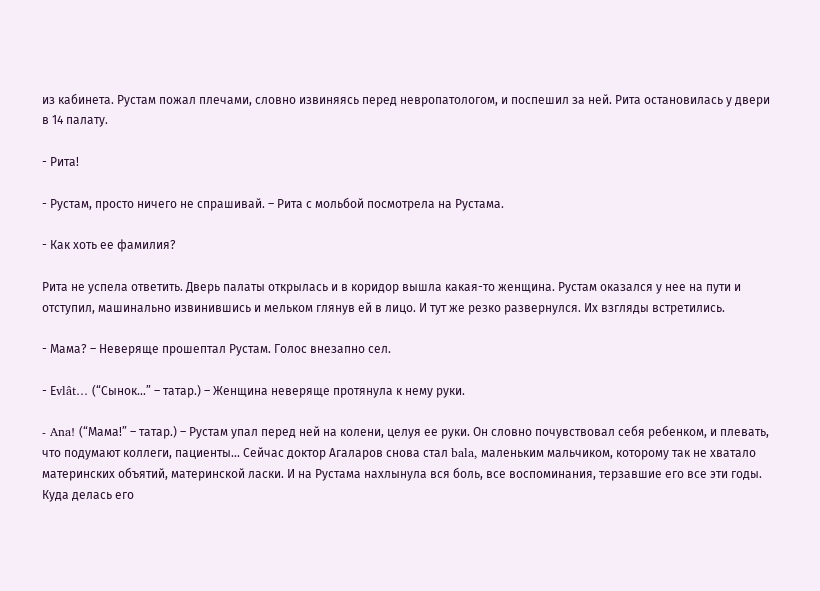из кабинета. Рустам пожал плечами, словно извиняясь перед невропатологом, и поспешил за ней. Рита остановилась у двери в 14 палату.

- Рита!

- Рустам, просто ничего не спрашивай. – Рита с мольбой посмотрела на Рустама.

- Как хоть ее фамилия?

Рита не успела ответить. Дверь палаты открылась и в коридор вышла какая-то женщина. Рустам оказался у нее на пути и отступил, машинально извинившись и мельком глянув ей в лицо. И тут же резко развернулся. Их взгляды встретились.

- Мама? – Неверяще прошептал Рустам. Голос внезапно сел.

- Еvlât… (“Сынок...” – татар.) – Женщина неверяще протянула к нему руки.

- Ana! (“Мама!” – татар.) – Рустам упал перед ней на колени, целуя ее руки. Он словно почувствовал себя ребенком, и плевать, что подумают коллеги, пациенты... Сейчас доктор Агаларов снова стал bala, маленьким мальчиком, которому так не хватало материнских объятий, материнской ласки. И на Рустама нахлынула вся боль, все воспоминания, терзавшие его все эти годы. Куда делась его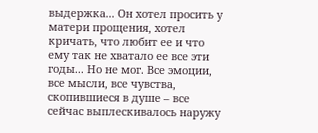выдержка... Он хотел просить у матери прощения, хотел кричать, что любит ее и что ему так не хватало ее все эти годы... Но не мог. Все эмоции, все мысли, все чувства, скопившиеся в душе – все сейчас выплескивалось наружу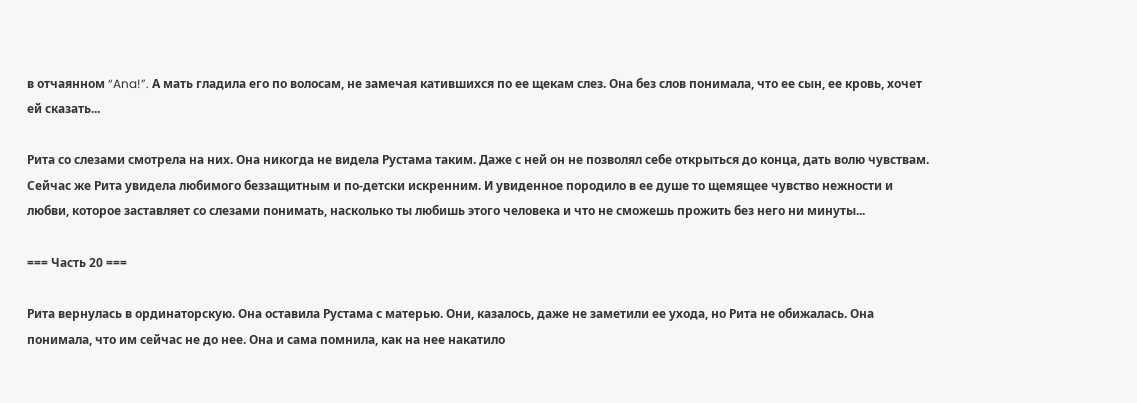в отчаянном “Ana!”. А мать гладила его по волосам, не замечая катившихся по ее щекам слез. Она без слов понимала, что ее сын, ее кровь, хочет ей сказать...

Рита со слезами смотрела на них. Она никогда не видела Рустама таким. Даже с ней он не позволял себе открыться до конца, дать волю чувствам. Сейчас же Рита увидела любимого беззащитным и по-детски искренним. И увиденное породило в ее душе то щемящее чувство нежности и любви, которое заставляет со слезами понимать, насколько ты любишь этого человека и что не сможешь прожить без него ни минуты...

=== Часть 20 ===

Рита вернулась в ординаторскую. Она оставила Рустама с матерью. Они, казалось, даже не заметили ее ухода, но Рита не обижалась. Она понимала, что им сейчас не до нее. Она и сама помнила, как на нее накатило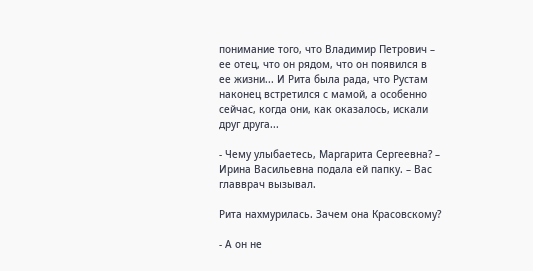понимание того, что Владимир Петрович – ее отец, что он рядом, что он появился в ее жизни... И Рита была рада, что Рустам наконец встретился с мамой, а особенно сейчас, когда они, как оказалось, искали друг друга...

- Чему улыбаетесь, Маргарита Сергеевна? – Ирина Васильевна подала ей папку. – Вас главврач вызывал.

Рита нахмурилась. Зачем она Красовскому?

- А он не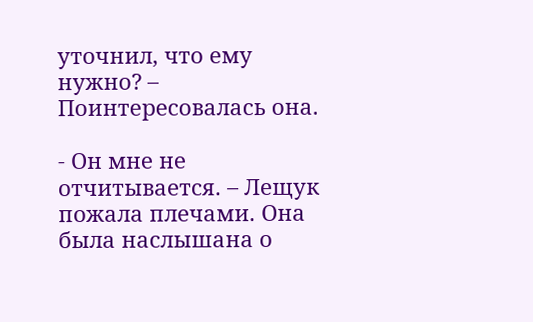уточнил, что ему нужно? – Поинтересовалась она.

- Он мне не отчитывается. – Лещук пожала плечами. Она была наслышана о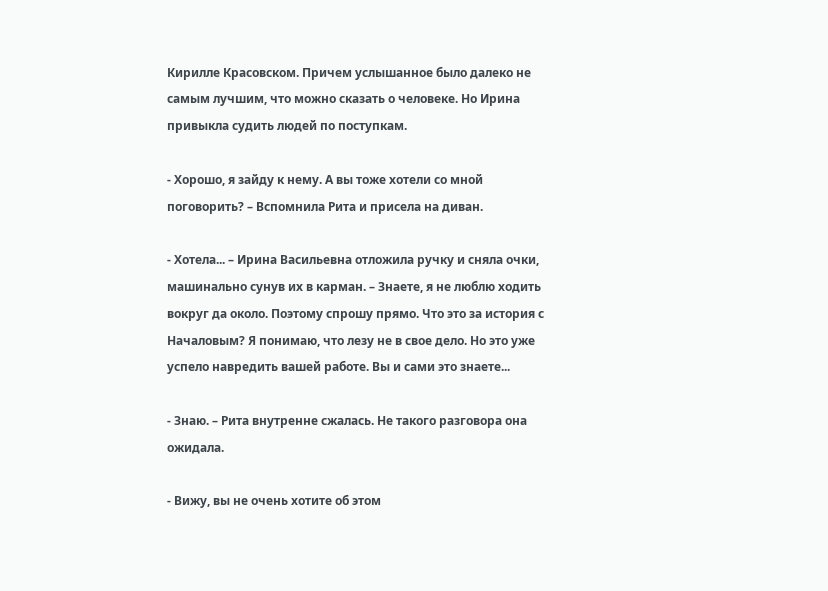Кирилле Красовском. Причем услышанное было далеко не самым лучшим, что можно сказать о человеке. Но Ирина привыкла судить людей по поступкам.

- Хорошо, я зайду к нему. А вы тоже хотели со мной поговорить? – Вспомнила Рита и присела на диван.

- Хотела... – Ирина Васильевна отложила ручку и сняла очки, машинально сунув их в карман. – Знаете, я не люблю ходить вокруг да около. Поэтому спрошу прямо. Что это за история с Началовым? Я понимаю, что лезу не в свое дело. Но это уже успело навредить вашей работе. Вы и сами это знаете...

- Знаю. – Рита внутренне сжалась. Не такого разговора она ожидала.

- Вижу, вы не очень хотите об этом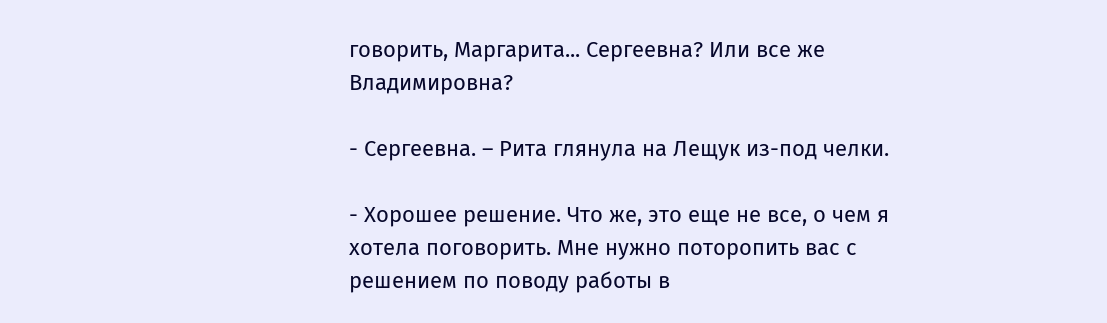говорить, Маргарита... Сергеевна? Или все же Владимировна?

- Сергеевна. – Рита глянула на Лещук из-под челки.

- Хорошее решение. Что же, это еще не все, о чем я хотела поговорить. Мне нужно поторопить вас с решением по поводу работы в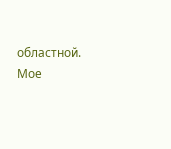областной. Мое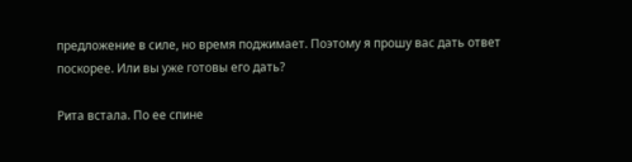предложение в силе, но время поджимает. Поэтому я прошу вас дать ответ поскорее. Или вы уже готовы его дать?

Рита встала. По ее спине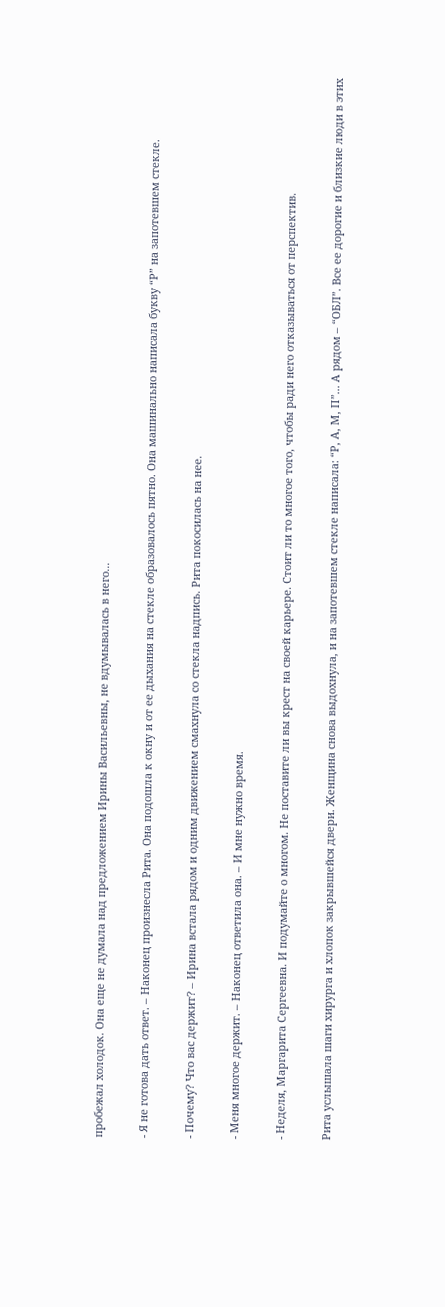пробежал холодок. Она еще не думала над предложением Ирины Васильевны, не вдумывалась в него...

- Я не готова дать ответ. – Наконец произнесла Рита. Она подошла к окну и от ее дыхания на стекле образовалось пятно. Она машинально написала букву “Р” на запотевшем стекле.

- Почему? Что вас держит? – Ирина встала рядом и одним движением смахнула со стекла надпись. Рита покосилась на нее.

- Меня многое держит. – Наконец ответила она. – И мне нужно время.

- Неделя, Маргарита Сергеевна. И подумайте о многом. Не поставите ли вы крест на своей карьере. Стоит ли то многое того, чтобы ради него отказываться от перспектив.

Рита услышала шаги хирурга и хлопок закрывшейся двери. Женщина снова выдохнула, и на запотевшем стекле написала: “Р, А, М, П”... А рядом – “ОБЛ”. Все ее дорогие и близкие люди в этих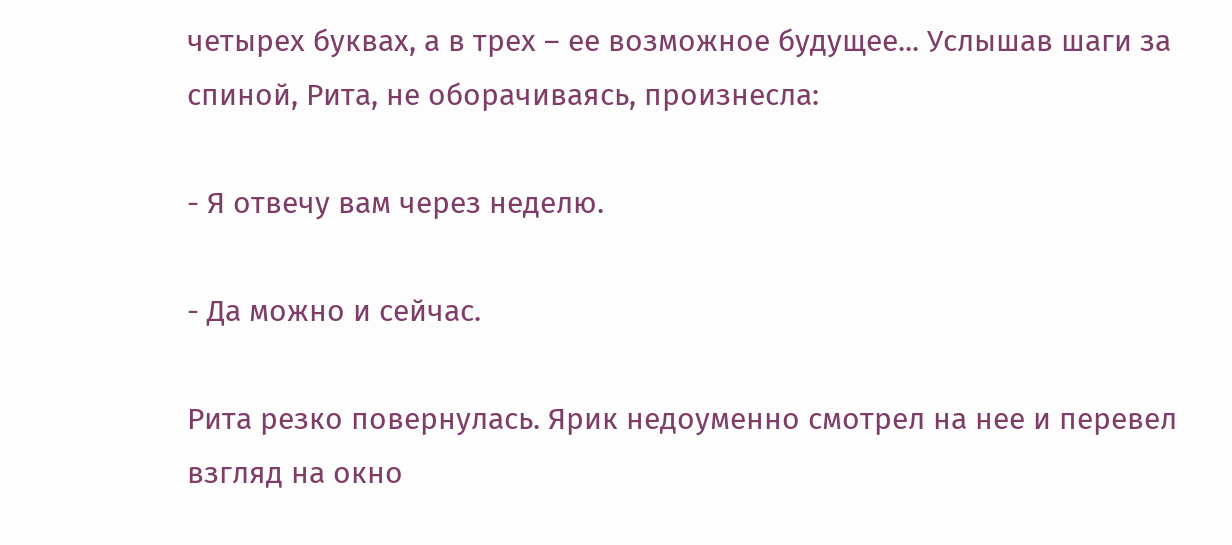четырех буквах, а в трех – ее возможное будущее... Услышав шаги за спиной, Рита, не оборачиваясь, произнесла:

- Я отвечу вам через неделю.

- Да можно и сейчас.

Рита резко повернулась. Ярик недоуменно смотрел на нее и перевел взгляд на окно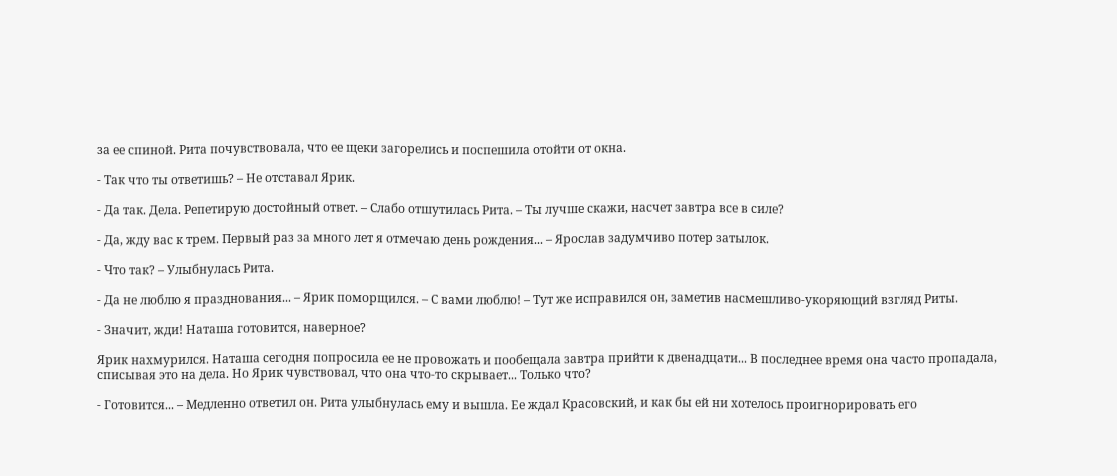за ее спиной. Рита почувствовала, что ее щеки загорелись и поспешила отойти от окна.

- Так что ты ответишь? – Не отставал Ярик.

- Да так. Дела. Репетирую достойный ответ. – Слабо отшутилась Рита. – Ты лучше скажи, насчет завтра все в силе?

- Да, жду вас к трем. Первый раз за много лет я отмечаю день рождения... – Ярослав задумчиво потер затылок.

- Что так? – Улыбнулась Рита.

- Да не люблю я празднования... – Ярик поморщился. – С вами люблю! – Тут же исправился он, заметив насмешливо-укоряющий взгляд Риты.

- Значит, жди! Наташа готовится, наверное?

Ярик нахмурился. Наташа сегодня попросила ее не провожать и пообещала завтра прийти к двенадцати... В последнее время она часто пропадала, списывая это на дела. Но Ярик чувствовал, что она что-то скрывает... Только что?

- Готовится... – Медленно ответил он. Рита улыбнулась ему и вышла. Ее ждал Красовский, и как бы ей ни хотелось проигнорировать его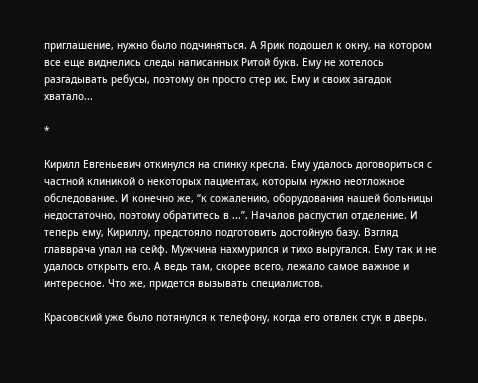приглашение, нужно было подчиняться. А Ярик подошел к окну, на котором все еще виднелись следы написанных Ритой букв. Ему не хотелось разгадывать ребусы, поэтому он просто стер их. Ему и своих загадок хватало...

*

Кирилл Евгеньевич откинулся на спинку кресла. Ему удалось договориться с частной клиникой о некоторых пациентах, которым нужно неотложное обследование. И конечно же, “к сожалению, оборудования нашей больницы недостаточно, поэтому обратитесь в ...”. Началов распустил отделение. И теперь ему, Кириллу, предстояло подготовить достойную базу. Взгляд главврача упал на сейф. Мужчина нахмурился и тихо выругался. Ему так и не удалось открыть его. А ведь там, скорее всего, лежало самое важное и интересное. Что же, придется вызывать специалистов.

Красовский уже было потянулся к телефону, когда его отвлек стук в дверь.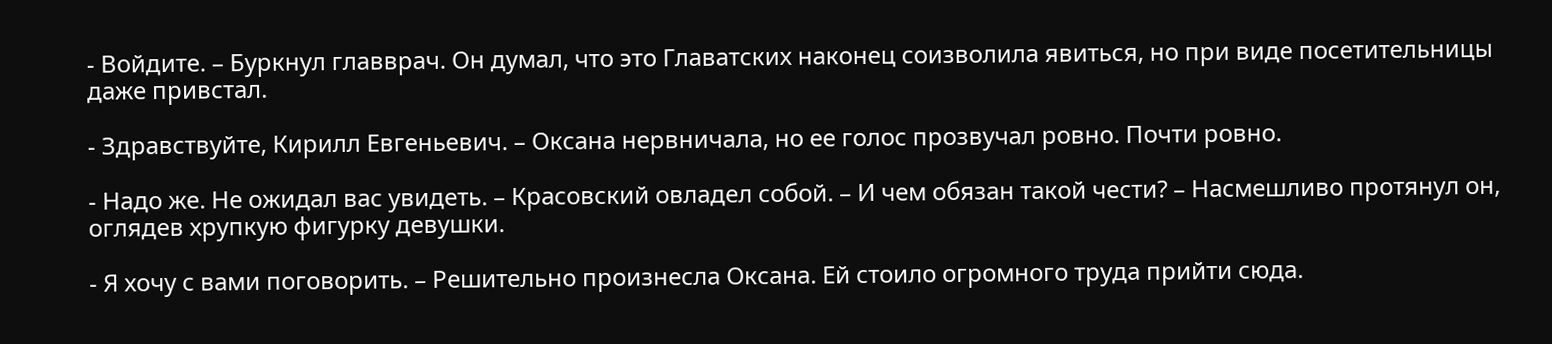- Войдите. – Буркнул главврач. Он думал, что это Главатских наконец соизволила явиться, но при виде посетительницы даже привстал.

- Здравствуйте, Кирилл Евгеньевич. – Оксана нервничала, но ее голос прозвучал ровно. Почти ровно.

- Надо же. Не ожидал вас увидеть. – Красовский овладел собой. – И чем обязан такой чести? – Насмешливо протянул он, оглядев хрупкую фигурку девушки.

- Я хочу с вами поговорить. – Решительно произнесла Оксана. Ей стоило огромного труда прийти сюда.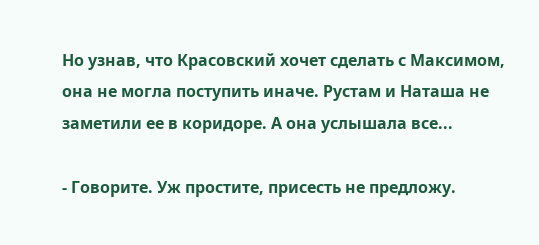Но узнав, что Красовский хочет сделать с Максимом, она не могла поступить иначе. Рустам и Наташа не заметили ее в коридоре. А она услышала все...

- Говорите. Уж простите, присесть не предложу.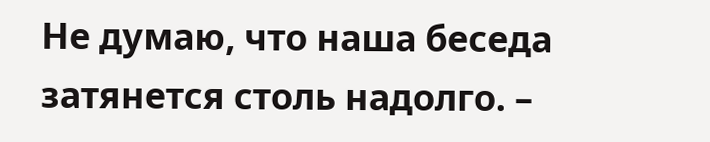Не думаю, что наша беседа затянется столь надолго. –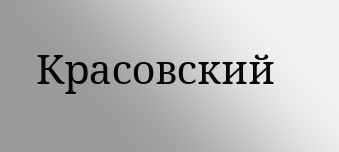Красовский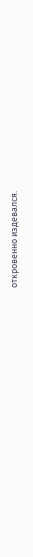откровенно издевался.